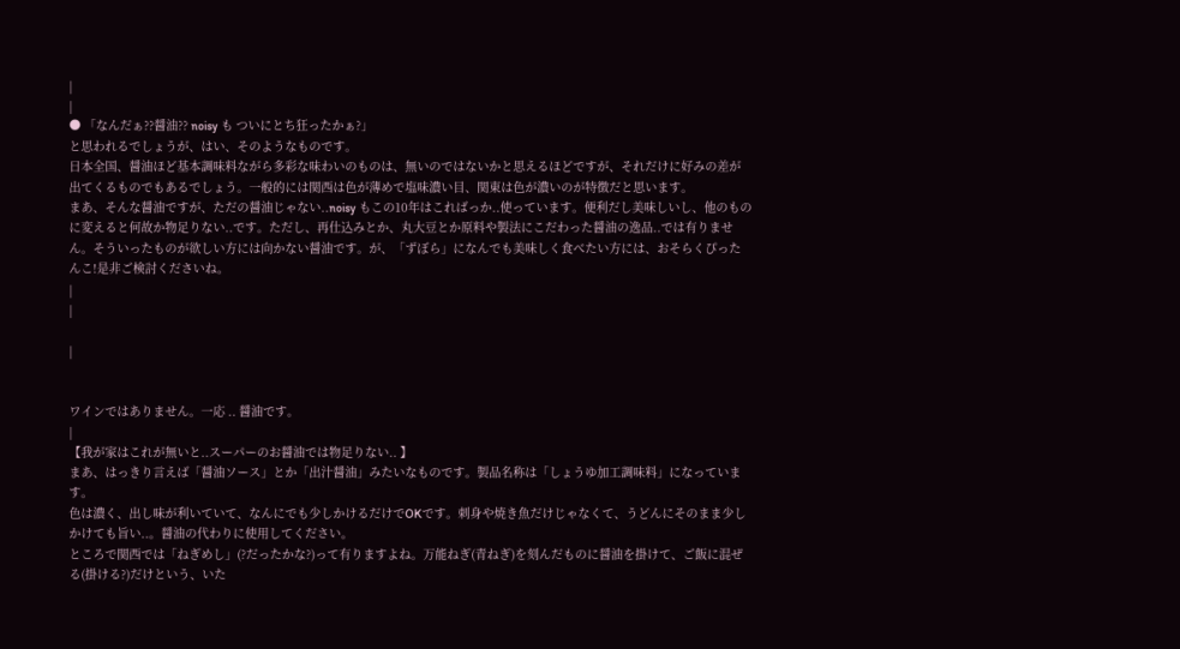|
|
● 「なんだぁ??醤油?? noisy も ついにとち狂ったかぁ?」
と思われるでしょうが、はい、そのようなものです。
日本全国、醤油ほど基本調味料ながら多彩な味わいのものは、無いのではないかと思えるほどですが、それだけに好みの差が出てくるものでもあるでしょう。一般的には関西は色が薄めで塩味濃い目、関東は色が濃いのが特徴だと思います。
まあ、そんな醤油ですが、ただの醤油じゃない..noisy もこの10年はこればっか..使っています。便利だし美味しいし、他のものに変えると何故か物足りない..です。ただし、再仕込みとか、丸大豆とか原料や製法にこだわった醤油の逸品..では有りません。そういったものが欲しい方には向かない醤油です。が、「ずぼら」になんでも美味しく食べたい方には、おそらくぴったんこ!是非ご検討くださいね。
|
|

|


ワインではありません。一応 .. 醤油です。
|
【我が家はこれが無いと..スーパーのお醤油では物足りない.. 】
まあ、はっきり言えば「醤油ソース」とか「出汁醤油」みたいなものです。製品名称は「しょうゆ加工調味料」になっています。
色は濃く、出し味が利いていて、なんにでも少しかけるだけでOKです。刺身や焼き魚だけじゃなくて、うどんにそのまま少しかけても旨い..。醤油の代わりに使用してください。
ところで関西では「ねぎめし」(?だったかな?)って有りますよね。万能ねぎ(青ねぎ)を刻んだものに醤油を掛けて、ご飯に混ぜる(掛ける?)だけという、いた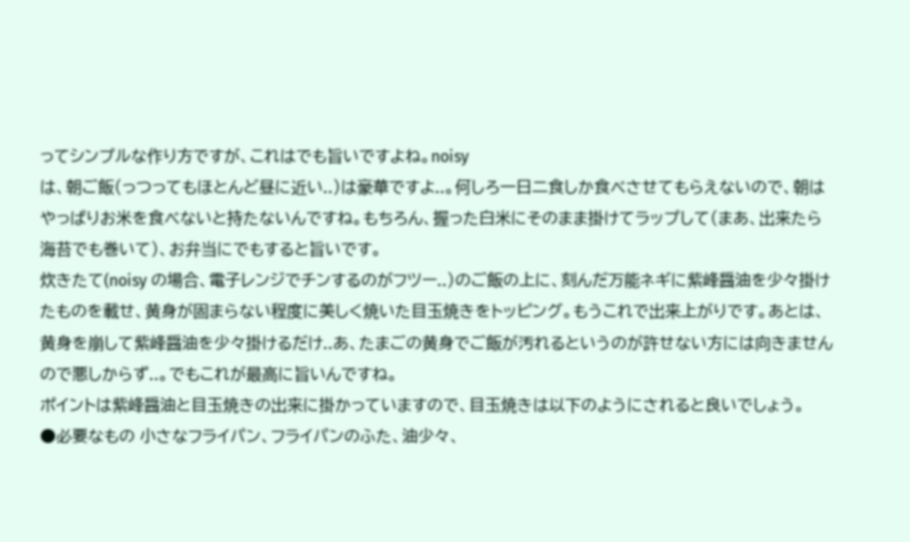ってシンプルな作り方ですが、これはでも旨いですよね。noisy
は、朝ご飯(っつってもほとんど昼に近い..)は豪華ですよ..。何しろ一日二食しか食べさせてもらえないので、朝はやっぱりお米を食べないと持たないんですね。もちろん、握った白米にそのまま掛けてラップして(まあ、出来たら海苔でも巻いて)、お弁当にでもすると旨いです。
炊きたて(noisy の場合、電子レンジでチンするのがフツー..)のご飯の上に、刻んだ万能ネギに紫峰醤油を少々掛けたものを載せ、黄身が固まらない程度に美しく焼いた目玉焼きをトッピング。もうこれで出来上がりです。あとは、黄身を崩して紫峰醤油を少々掛けるだけ..あ、たまごの黄身でご飯が汚れるというのが許せない方には向きませんので悪しからず..。でもこれが最高に旨いんですね。
ポイントは紫峰醤油と目玉焼きの出来に掛かっていますので、目玉焼きは以下のようにされると良いでしょう。
●必要なもの 小さなフライパン、フライパンのふた、油少々、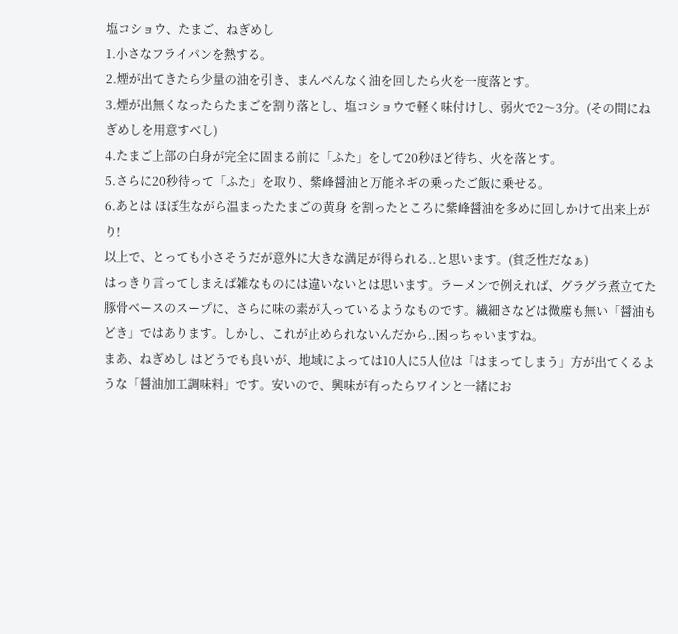塩コショウ、たまご、ねぎめし
1.小さなフライパンを熱する。
2.煙が出てきたら少量の油を引き、まんべんなく油を回したら火を一度落とす。
3.煙が出無くなったらたまごを割り落とし、塩コショウで軽く味付けし、弱火で2〜3分。(その間にねぎめしを用意すべし)
4.たまご上部の白身が完全に固まる前に「ふた」をして20秒ほど待ち、火を落とす。
5.さらに20秒待って「ふた」を取り、紫峰醤油と万能ネギの乗ったご飯に乗せる。
6.あとは ほぼ生ながら温まったたまごの黄身 を割ったところに紫峰醤油を多めに回しかけて出来上がり!
以上で、とっても小さそうだが意外に大きな満足が得られる..と思います。(貧乏性だなぁ)
はっきり言ってしまえば雑なものには違いないとは思います。ラーメンで例えれば、グラグラ煮立てた豚骨ベースのスープに、さらに味の素が入っているようなものです。繊細さなどは微塵も無い「醤油もどき」ではあります。しかし、これが止められないんだから..困っちゃいますね。
まあ、ねぎめし はどうでも良いが、地域によっては10人に5人位は「はまってしまう」方が出てくるような「醤油加工調味料」です。安いので、興味が有ったらワインと一緒にお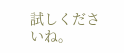試しくださいね。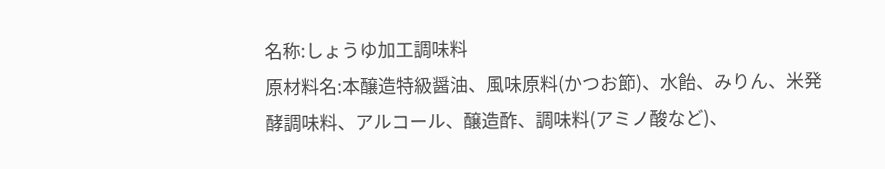名称:しょうゆ加工調味料
原材料名:本醸造特級醤油、風味原料(かつお節)、水飴、みりん、米発酵調味料、アルコール、醸造酢、調味料(アミノ酸など)、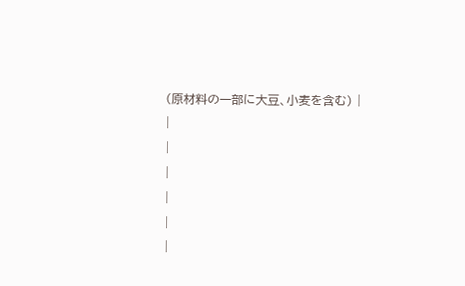(原材料の一部に大豆、小麦を含む) |
|
|
|
|
|
|